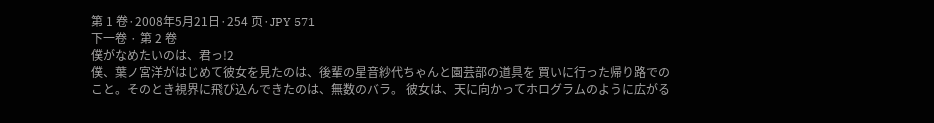第 1 卷·2008年5月21日·254 页·JPY 571
下一卷 · 第 2 卷
僕がなめたいのは、君っ!2
僕、葉ノ宮洋がはじめて彼女を見たのは、後輩の星音紗代ちゃんと園芸部の道具を 買いに行った帰り路でのこと。そのとき視界に飛び込んできたのは、無数のバラ。 彼女は、天に向かってホログラムのように広がる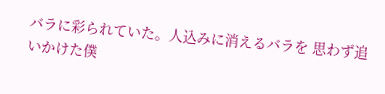バラに彩られていた。人込みに消えるバラを 思わず追いかけた僕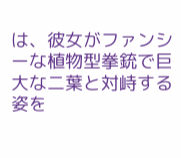は、彼女がファンシーな植物型拳銃で巨大な二葉と対峙する姿を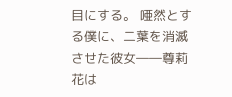目にする。 唖然とする僕に、二葉を消滅させた彼女――尊莉花は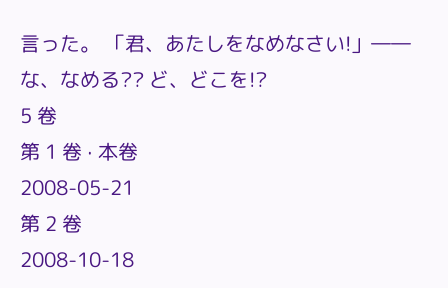言った。 「君、あたしをなめなさい!」――な、なめる?? ど、どこを!?
5 卷
第 1 卷 · 本卷
2008-05-21
第 2 卷
2008-10-18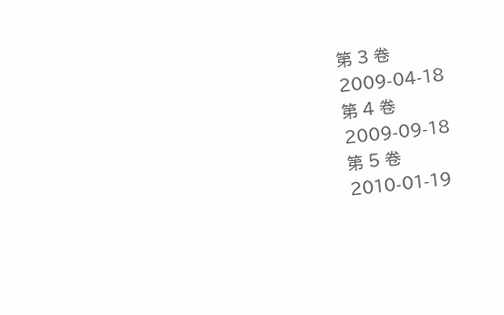第 3 卷
2009-04-18
第 4 卷
2009-09-18
第 5 卷
2010-01-19